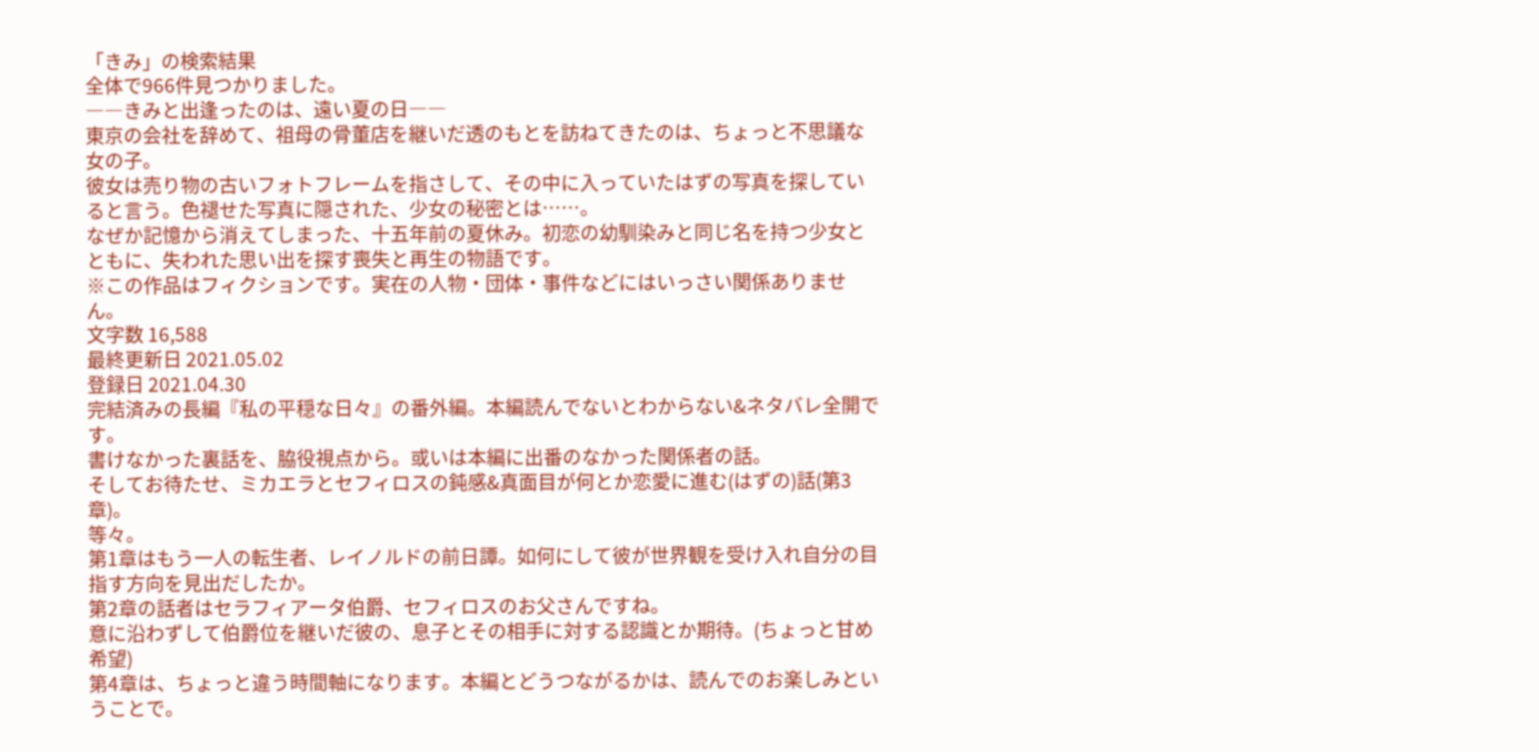「きみ」の検索結果
全体で966件見つかりました。
――きみと出逢ったのは、遠い夏の日――
東京の会社を辞めて、祖母の骨董店を継いだ透のもとを訪ねてきたのは、ちょっと不思議な女の子。
彼女は売り物の古いフォトフレームを指さして、その中に入っていたはずの写真を探していると言う。色褪せた写真に隠された、少女の秘密とは……。
なぜか記憶から消えてしまった、十五年前の夏休み。初恋の幼馴染みと同じ名を持つ少女とともに、失われた思い出を探す喪失と再生の物語です。
※この作品はフィクションです。実在の人物・団体・事件などにはいっさい関係ありません。
文字数 16,588
最終更新日 2021.05.02
登録日 2021.04.30
完結済みの長編『私の平穏な日々』の番外編。本編読んでないとわからない&ネタバレ全開です。
書けなかった裏話を、脇役視点から。或いは本編に出番のなかった関係者の話。
そしてお待たせ、ミカエラとセフィロスの鈍感&真面目が何とか恋愛に進む(はずの)話(第3章)。
等々。
第1章はもう一人の転生者、レイノルドの前日譚。如何にして彼が世界観を受け入れ自分の目指す方向を見出だしたか。
第2章の話者はセラフィアータ伯爵、セフィロスのお父さんですね。
意に沿わずして伯爵位を継いだ彼の、息子とその相手に対する認識とか期待。(ちょっと甘め希望)
第4章は、ちょっと違う時間軸になります。本編とどうつながるかは、読んでのお楽しみということで。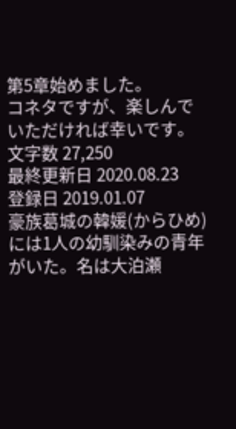第5章始めました。
コネタですが、楽しんでいただければ幸いです。
文字数 27,250
最終更新日 2020.08.23
登録日 2019.01.07
豪族葛城の韓媛(からひめ)には1人の幼馴染みの青年がいた。名は大泊瀬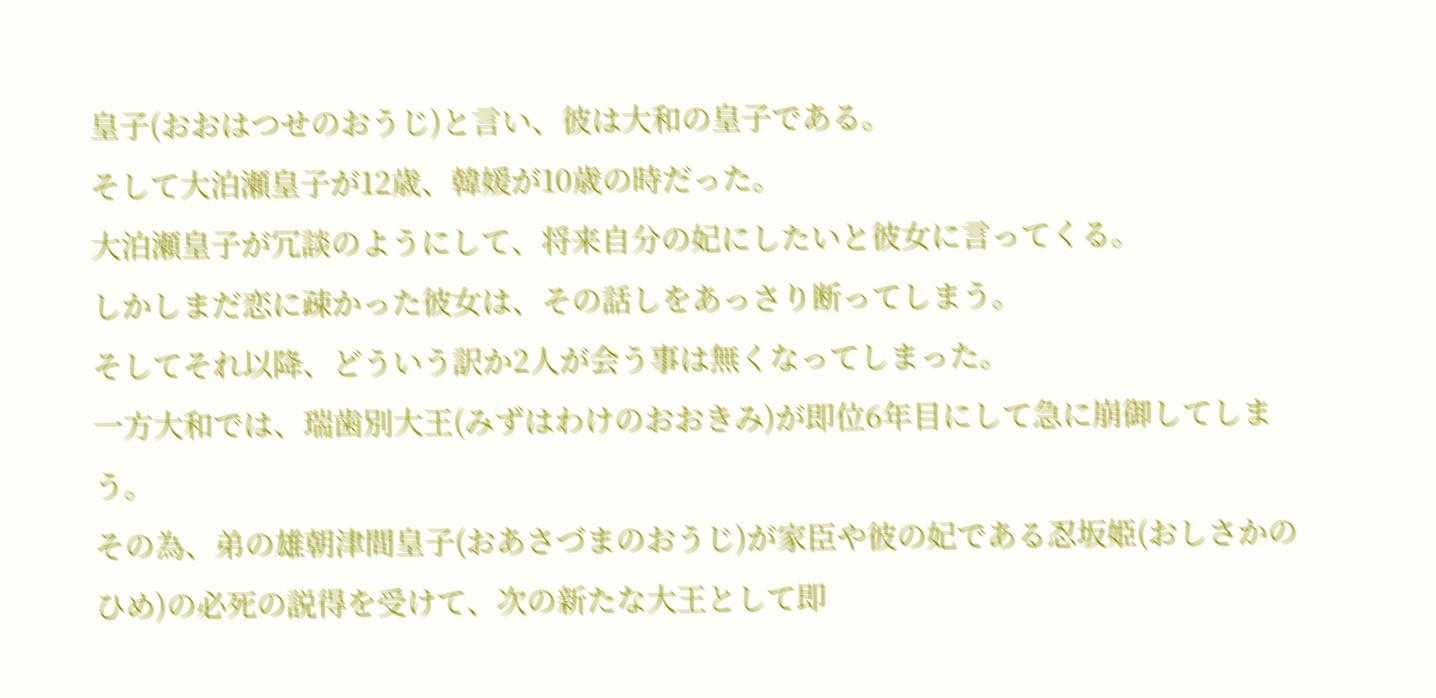皇子(おおはつせのおうじ)と言い、彼は大和の皇子である。
そして大泊瀬皇子が12歳、韓媛が10歳の時だった。
大泊瀬皇子が冗談のようにして、将来自分の妃にしたいと彼女に言ってくる。
しかしまだ恋に疎かった彼女は、その話しをあっさり断ってしまう。
そしてそれ以降、どういう訳か2人が会う事は無くなってしまった。
一方大和では、瑞歯別大王(みずはわけのおおきみ)が即位6年目にして急に崩御してしまう。
その為、弟の雄朝津間皇子(おあさづまのおうじ)が家臣や彼の妃である忍坂姫(おしさかのひめ)の必死の説得を受けて、次の新たな大王として即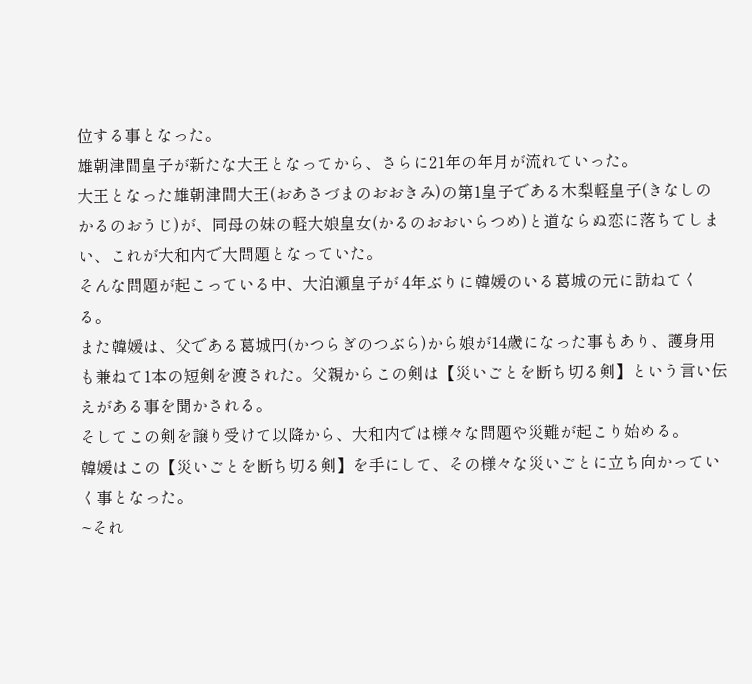位する事となった。
雄朝津間皇子が新たな大王となってから、さらに21年の年月が流れていった。
大王となった雄朝津間大王(おあさづまのおおきみ)の第1皇子である木梨軽皇子(きなしのかるのおうじ)が、同母の妹の軽大娘皇女(かるのおおいらつめ)と道ならぬ恋に落ちてしまい、これが大和内で大問題となっていた。
そんな問題が起こっている中、大泊瀬皇子が 4年ぶりに韓媛のいる葛城の元に訪ねてくる。
また韓媛は、父である葛城円(かつらぎのつぶら)から娘が14歳になった事もあり、護身用も兼ねて1本の短剣を渡された。父親からこの剣は【災いごとを断ち切る剣】という言い伝えがある事を聞かされる。
そしてこの剣を譲り受けて以降から、大和内では様々な問題や災難が起こり始める。
韓媛はこの【災いごとを断ち切る剣】を手にして、その様々な災いごとに立ち向かっていく事となった。
~それ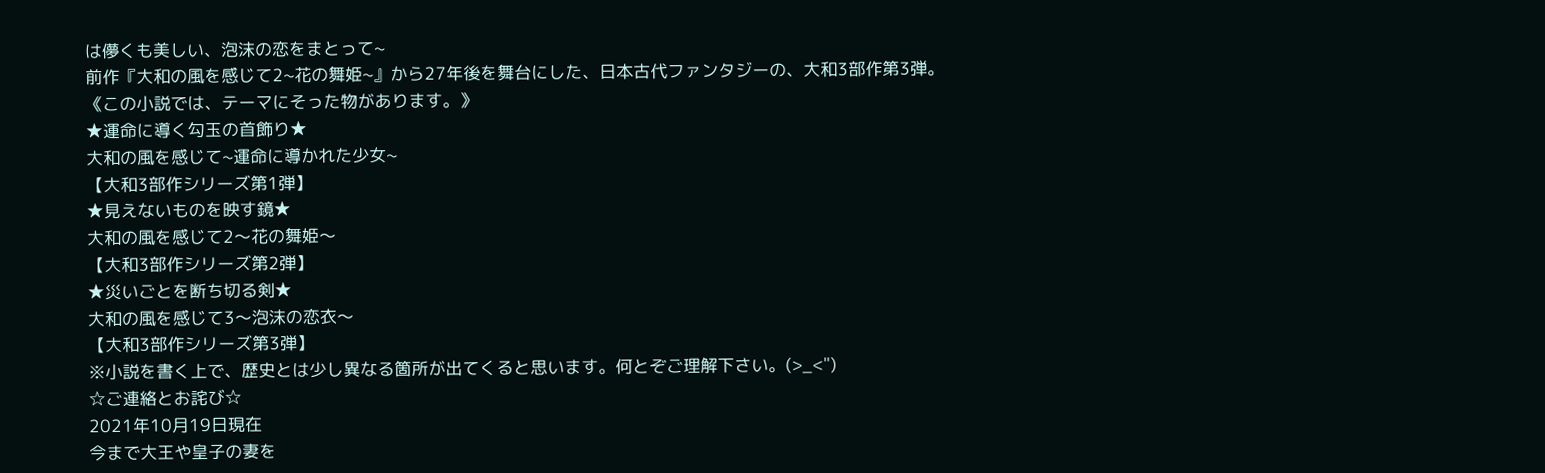は儚くも美しい、泡沫の恋をまとって~
前作『大和の風を感じて2~花の舞姫~』から27年後を舞台にした、日本古代ファンタジーの、大和3部作第3弾。
《この小説では、テーマにそった物があります。》
★運命に導く勾玉の首飾り★
大和の風を感じて~運命に導かれた少女~
【大和3部作シリーズ第1弾】
★見えないものを映す鏡★
大和の風を感じて2〜花の舞姫〜
【大和3部作シリーズ第2弾】
★災いごとを断ち切る剣★
大和の風を感じて3〜泡沫の恋衣〜
【大和3部作シリーズ第3弾】
※小説を書く上で、歴史とは少し異なる箇所が出てくると思います。何とぞご理解下さい。(>_<")
☆ご連絡とお詫び☆
2021年10月19日現在
今まで大王や皇子の妻を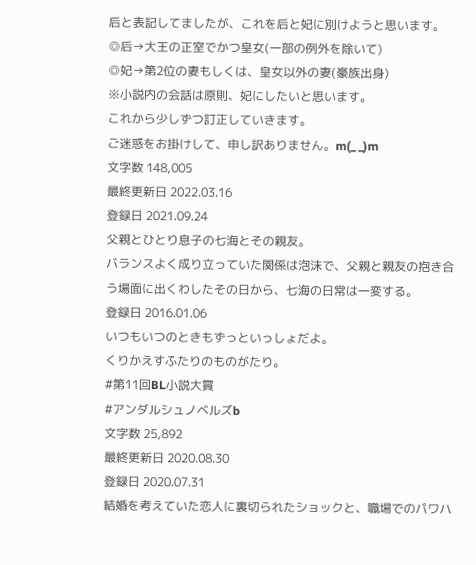后と表記してましたが、これを后と妃に別けようと思います。
◎后→大王の正室でかつ皇女(一部の例外を除いて)
◎妃→第2位の妻もしくは、皇女以外の妻(豪族出身)
※小説内の会話は原則、妃にしたいと思います。
これから少しずつ訂正していきます。
ご迷惑をお掛けして、申し訳ありません。m(_ _)m
文字数 148,005
最終更新日 2022.03.16
登録日 2021.09.24
父親とひとり息子の七海とその親友。
バランスよく成り立っていた関係は泡沫で、父親と親友の抱き合う場面に出くわしたその日から、七海の日常は一変する。
登録日 2016.01.06
いつもいつのときもずっといっしょだよ。
くりかえすふたりのものがたり。
#第11回BL小説大賞
#アンダルシュノベルズb
文字数 25,892
最終更新日 2020.08.30
登録日 2020.07.31
結婚を考えていた恋人に裏切られたショックと、職場でのパワハ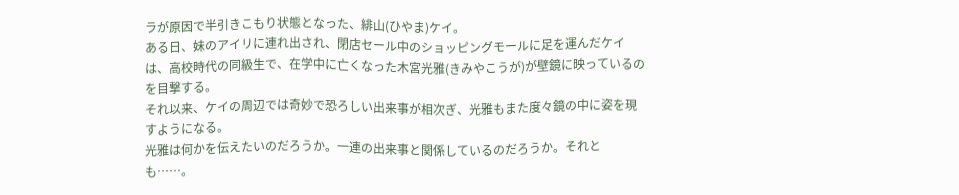ラが原因で半引きこもり状態となった、緋山(ひやま)ケイ。
ある日、妹のアイリに連れ出され、閉店セール中のショッピングモールに足を運んだケイは、高校時代の同級生で、在学中に亡くなった木宮光雅(きみやこうが)が壁鏡に映っているのを目撃する。
それ以来、ケイの周辺では奇妙で恐ろしい出来事が相次ぎ、光雅もまた度々鏡の中に姿を現すようになる。
光雅は何かを伝えたいのだろうか。一連の出来事と関係しているのだろうか。それとも……。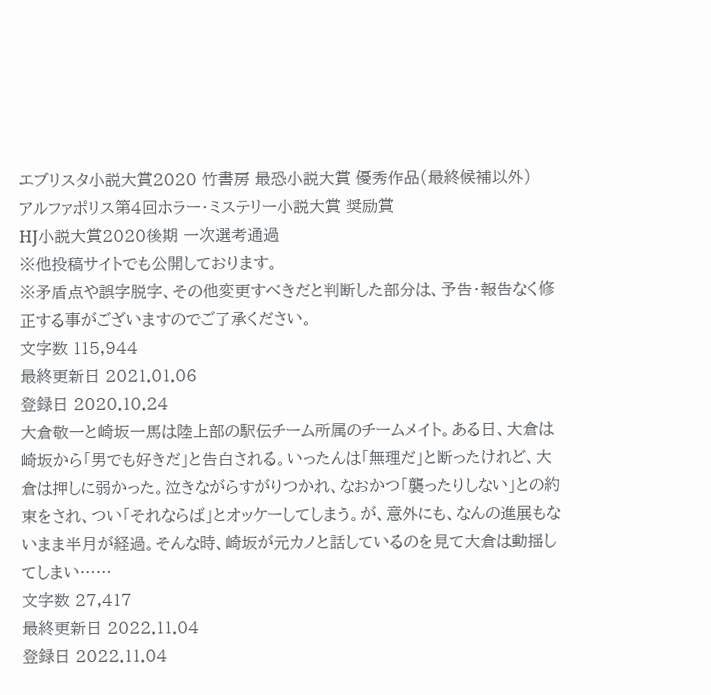エブリスタ小説大賞2020 竹書房 最恐小説大賞 優秀作品(最終候補以外)
アルファポリス第4回ホラー・ミステリー小説大賞 奨励賞
HJ小説大賞2020後期 一次選考通過
※他投稿サイトでも公開しております。
※矛盾点や誤字脱字、その他変更すべきだと判断した部分は、予告・報告なく修正する事がございますのでご了承ください。
文字数 115,944
最終更新日 2021.01.06
登録日 2020.10.24
大倉敬一と崎坂一馬は陸上部の駅伝チーム所属のチームメイト。ある日、大倉は崎坂から「男でも好きだ」と告白される。いったんは「無理だ」と断ったけれど、大倉は押しに弱かった。泣きながらすがりつかれ、なおかつ「襲ったりしない」との約束をされ、つい「それならば」とオッケーしてしまう。が、意外にも、なんの進展もないまま半月が経過。そんな時、崎坂が元カノと話しているのを見て大倉は動揺してしまい……
文字数 27,417
最終更新日 2022.11.04
登録日 2022.11.04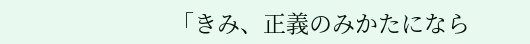「きみ、正義のみかたになら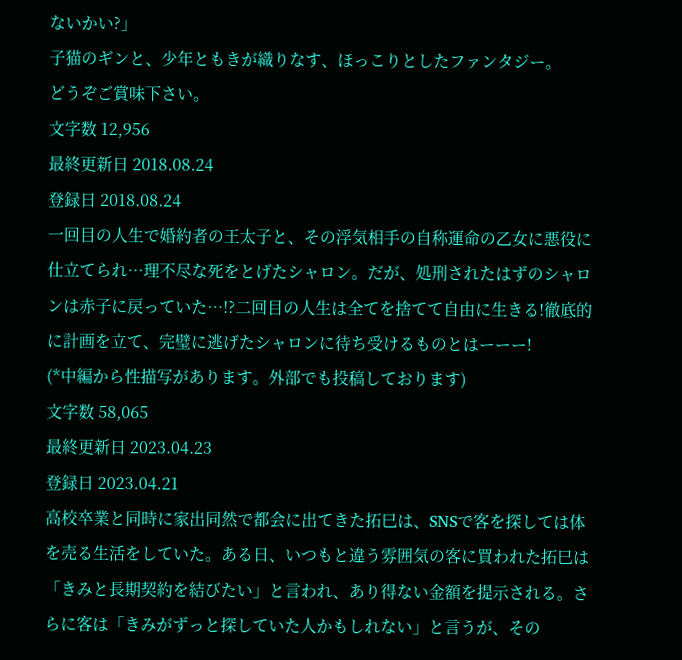ないかい?」
子猫のギンと、少年ともきが織りなす、ほっこりとしたファンタジー。
どうぞご賞味下さい。
文字数 12,956
最終更新日 2018.08.24
登録日 2018.08.24
一回目の人生で婚約者の王太子と、その浮気相手の自称運命の乙女に悪役に仕立てられ…理不尽な死をとげたシャロン。だが、処刑されたはずのシャロンは赤子に戻っていた…!?二回目の人生は全てを捨てて自由に生きる!徹底的に計画を立て、完璧に逃げたシャロンに待ち受けるものとはーーー!
(*中編から性描写があります。外部でも投稿しております)
文字数 58,065
最終更新日 2023.04.23
登録日 2023.04.21
高校卒業と同時に家出同然で都会に出てきた拓巳は、SNSで客を探しては体を売る生活をしていた。ある日、いつもと違う雰囲気の客に買われた拓巳は「きみと長期契約を結びたい」と言われ、あり得ない金額を提示される。さらに客は「きみがずっと探していた人かもしれない」と言うが、その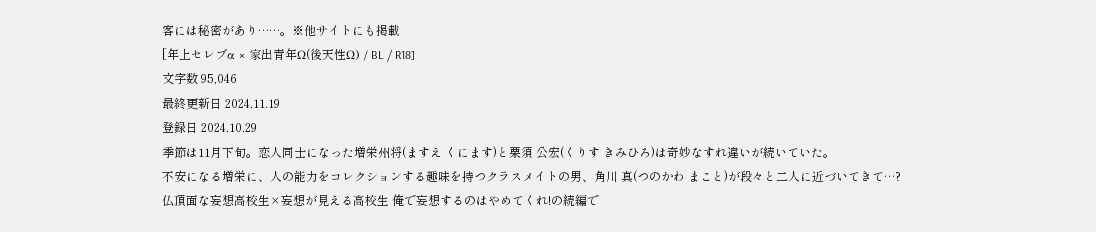客には秘密があり……。※他サイトにも掲載
[年上セレブα × 家出青年Ω(後天性Ω) / BL / R18]
文字数 95,046
最終更新日 2024.11.19
登録日 2024.10.29
季節は11月下旬。恋人同士になった増栄州将(ますえ くにます)と栗須 公宏(くりす きみひろ)は奇妙なすれ違いが続いていた。
不安になる増栄に、人の能力をコレクションする趣味を持つクラスメイトの男、角川 真(つのかわ まこと)が段々と二人に近づいてきて…?
仏頂面な妄想高校生×妄想が見える高校生 俺で妄想するのはやめてくれ!の続編で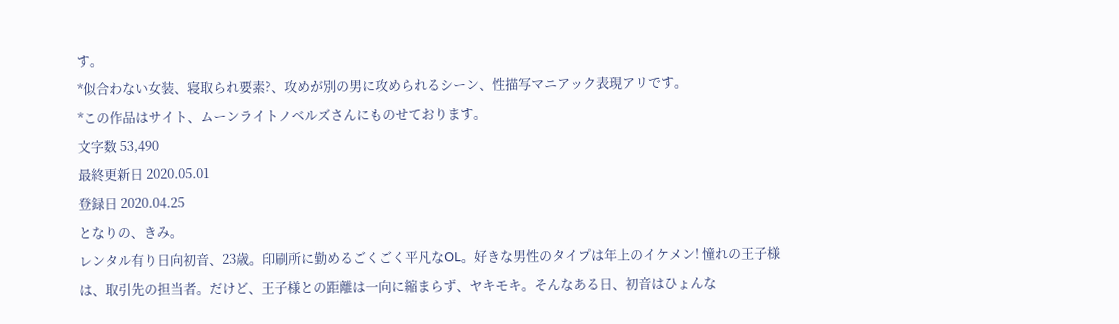す。
*似合わない女装、寝取られ要素?、攻めが別の男に攻められるシーン、性描写マニアック表現アリです。
*この作品はサイト、ムーンライトノベルズさんにものせております。
文字数 53,490
最終更新日 2020.05.01
登録日 2020.04.25
となりの、きみ。
レンタル有り日向初音、23歳。印刷所に勤めるごくごく平凡なOL。好きな男性のタイプは年上のイケメン! 憧れの王子様は、取引先の担当者。だけど、王子様との距離は一向に縮まらず、ヤキモキ。そんなある日、初音はひょんな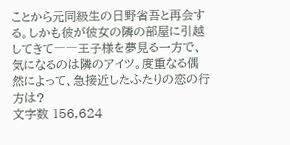ことから元同級生の日野省吾と再会する。しかも彼が彼女の隣の部屋に引越してきて――王子様を夢見る一方で、気になるのは隣のアイツ。度重なる偶然によって、急接近したふたりの恋の行方は?
文字数 156,624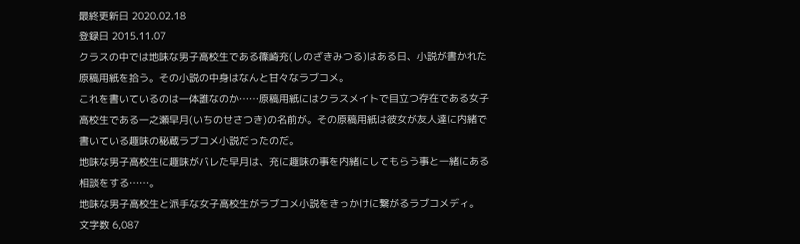最終更新日 2020.02.18
登録日 2015.11.07
クラスの中では地味な男子高校生である篠崎充(しのざきみつる)はある日、小説が書かれた原稿用紙を拾う。その小説の中身はなんと甘々なラブコメ。
これを書いているのは一体誰なのか……原稿用紙にはクラスメイトで目立つ存在である女子高校生である一之瀬早月(いちのせさつき)の名前が。その原稿用紙は彼女が友人達に内緒で書いている趣味の秘蔵ラブコメ小説だったのだ。
地味な男子高校生に趣味がバレた早月は、充に趣味の事を内緒にしてもらう事と一緒にある相談をする……。
地味な男子高校生と派手な女子高校生がラブコメ小説をきっかけに繋がるラブコメディ。
文字数 6,087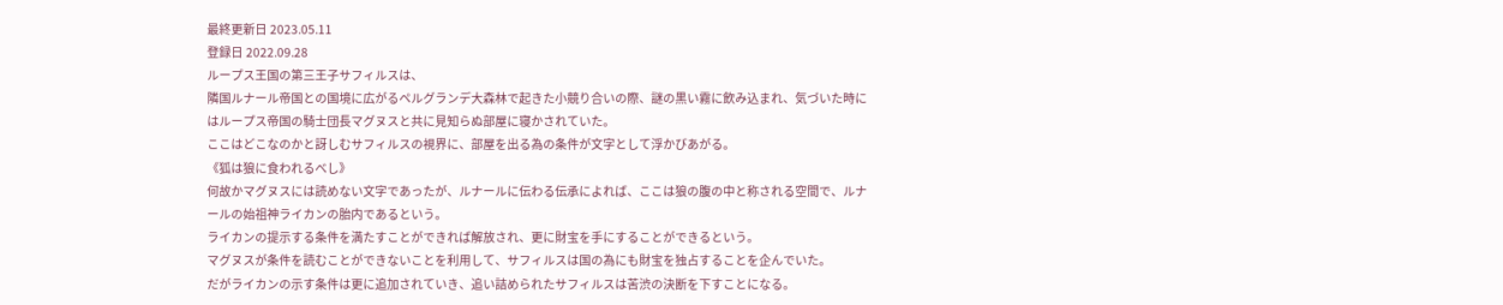最終更新日 2023.05.11
登録日 2022.09.28
ループス王国の第三王子サフィルスは、
隣国ルナール帝国との国境に広がるペルグランデ大森林で起きた小競り合いの際、謎の黒い霧に飲み込まれ、気づいた時にはループス帝国の騎士団長マグヌスと共に見知らぬ部屋に寝かされていた。
ここはどこなのかと訝しむサフィルスの視界に、部屋を出る為の条件が文字として浮かびあがる。
《狐は狼に食われるべし》
何故かマグヌスには読めない文字であったが、ルナールに伝わる伝承によれば、ここは狼の腹の中と称される空間で、ルナールの始祖神ライカンの胎内であるという。
ライカンの提示する条件を満たすことができれば解放され、更に財宝を手にすることができるという。
マグヌスが条件を読むことができないことを利用して、サフィルスは国の為にも財宝を独占することを企んでいた。
だがライカンの示す条件は更に追加されていき、追い詰められたサフィルスは苦渋の決断を下すことになる。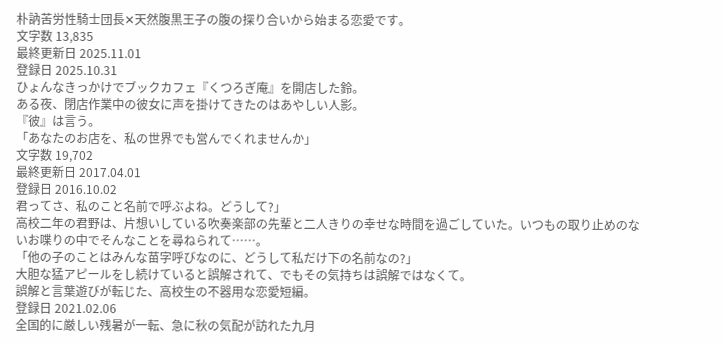朴訥苦労性騎士団長✕天然腹黒王子の腹の探り合いから始まる恋愛です。
文字数 13,835
最終更新日 2025.11.01
登録日 2025.10.31
ひょんなきっかけでブックカフェ『くつろぎ庵』を開店した鈴。
ある夜、閉店作業中の彼女に声を掛けてきたのはあやしい人影。
『彼』は言う。
「あなたのお店を、私の世界でも営んでくれませんか」
文字数 19,702
最終更新日 2017.04.01
登録日 2016.10.02
君ってさ、私のこと名前で呼ぶよね。どうして?」
高校二年の君野は、片想いしている吹奏楽部の先輩と二人きりの幸せな時間を過ごしていた。いつもの取り止めのないお喋りの中でそんなことを尋ねられて……。
「他の子のことはみんな苗字呼びなのに、どうして私だけ下の名前なの?」
大胆な猛アピールをし続けていると誤解されて、でもその気持ちは誤解ではなくて。
誤解と言葉遊びが転じた、高校生の不器用な恋愛短編。
登録日 2021.02.06
全国的に厳しい残暑が一転、急に秋の気配が訪れた九月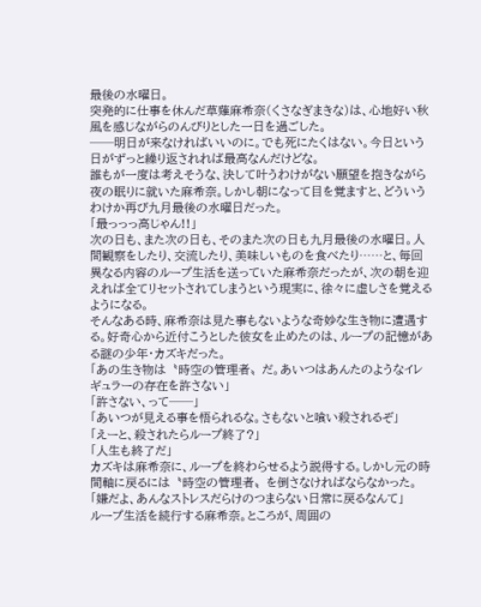最後の水曜日。
突発的に仕事を休んだ草薙麻希奈(くさなぎまきな)は、心地好い秋風を感じながらのんびりとした一日を過ごした。
──明日が来なければいいのに。でも死にたくはない。今日という日がずっと繰り返されれば最高なんだけどな。
誰もが一度は考えそうな、決して叶うわけがない願望を抱きながら夜の眠りに就いた麻希奈。しかし朝になって目を覚ますと、どういうわけか再び九月最後の水曜日だった。
「最っっっ高じゃん!!」
次の日も、また次の日も、そのまた次の日も九月最後の水曜日。人間観察をしたり、交流したり、美味しいものを食べたり……と、毎回異なる内容のループ生活を送っていた麻希奈だったが、次の朝を迎えれば全てリセットされてしまうという現実に、徐々に虚しさを覚えるようになる。
そんなある時、麻希奈は見た事もないような奇妙な生き物に遭遇する。好奇心から近付こうとした彼女を止めたのは、ループの記憶がある謎の少年・カズキだった。
「あの生き物は〝時空の管理者〟だ。あいつはあんたのようなイレギュラーの存在を許さない」
「許さない、って──」
「あいつが見える事を悟られるな。さもないと喰い殺されるぞ」
「えーと、殺されたらループ終了?」
「人生も終了だ」
カズキは麻希奈に、ループを終わらせるよう説得する。しかし元の時間軸に戻るには〝時空の管理者〟を倒さなければならなかった。
「嫌だよ、あんなストレスだらけのつまらない日常に戻るなんて」
ループ生活を続行する麻希奈。ところが、周囲の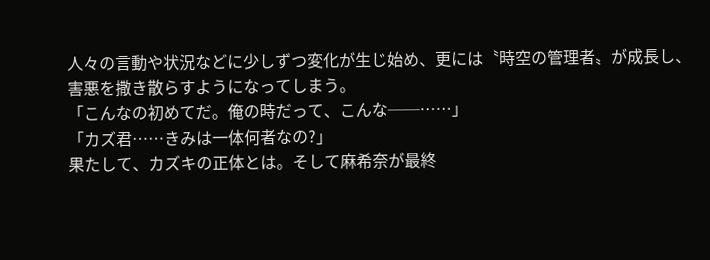人々の言動や状況などに少しずつ変化が生じ始め、更には〝時空の管理者〟が成長し、害悪を撒き散らすようになってしまう。
「こんなの初めてだ。俺の時だって、こんな──……」
「カズ君……きみは一体何者なの?」
果たして、カズキの正体とは。そして麻希奈が最終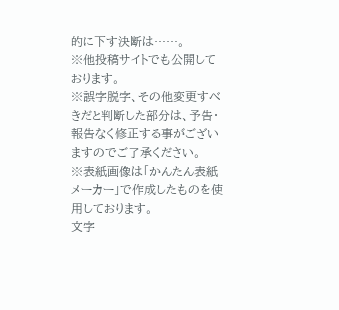的に下す決断は……。
※他投稿サイトでも公開しております。
※誤字脱字、その他変更すべきだと判断した部分は、予告・報告なく修正する事がございますのでご了承ください。
※表紙画像は「かんたん表紙メーカー」で作成したものを使用しております。
文字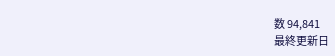数 94,841
最終更新日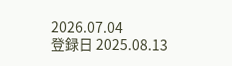2026.07.04
登録日 2025.08.13